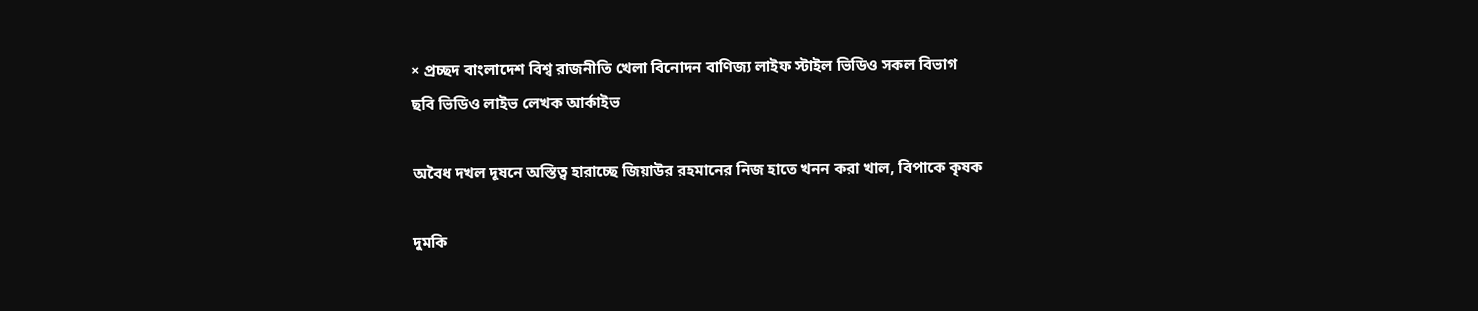× প্রচ্ছদ বাংলাদেশ বিশ্ব রাজনীতি খেলা বিনোদন বাণিজ্য লাইফ স্টাইল ভিডিও সকল বিভাগ
ছবি ভিডিও লাইভ লেখক আর্কাইভ

অবৈধ দখল দূষনে অস্তিত্ব হারাচ্ছে জিয়াউর রহমানের নিজ হাতে খনন করা খাল, বিপাকে কৃষক

দুমকি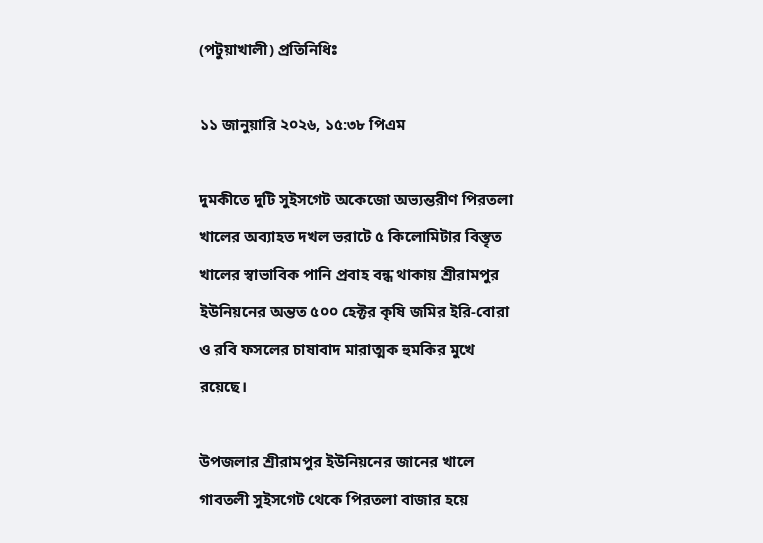(পটুয়াখালী) প্রতিনিধিঃ

১১ জানুয়ারি ২০২৬, ১৫:৩৮ পিএম

দুমকীতে দুটি সুইসগেট অকেজো অভ্যন্তরীণ পিরতলা খালের অব্যাহত দখল ভরাটে ৫ কিলোমিটার বিস্তৃত খালের স্বাভাবিক পানি প্রবাহ বন্ধ থাকায় শ্রীরামপুর ইউনিয়নের অন্তত ৫০০ হেক্টর কৃষি জমির ইরি-বোরা ও রবি ফসলের চাষাবাদ মারাত্মক হুমকির মুখে রয়েছে।

উপজলার শ্রীরামপুর ইউনিয়নের জানের খালে গাবতলী সুইসগেট থেকে পিরতলা বাজার হয়ে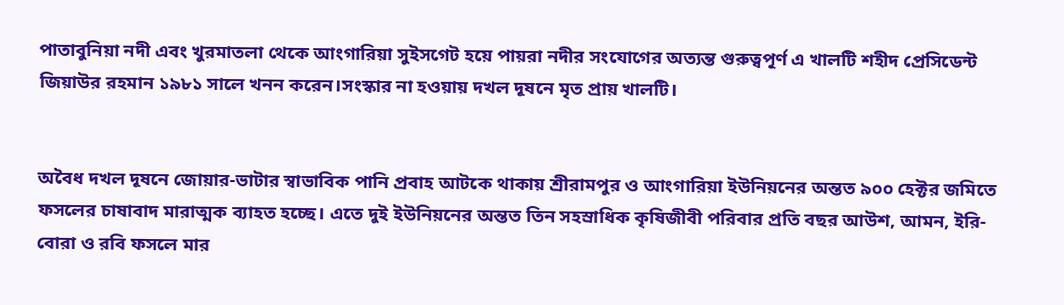পাতাবুনিয়া নদী এবং খুরমাতলা থেকে আংগারিয়া সুইসগেট হয়ে পায়রা নদীর সংযোগের অত্যন্ত গুরুত্বপূর্ণ এ খালটি শহীদ প্রেসিডেন্ট জিয়াউর রহমান ১৯৮১ সালে খনন করেন।সংস্কার না হওয়ায় দখল দূষনে মৃত প্রায় খালটি।


অবৈধ দখল দূষনে জোয়ার-ভাটার স্বাভাবিক পানি প্রবাহ আটকে থাকায় শ্রীরামপুর ও আংগারিয়া ইউনিয়নের অন্তত ৯০০ হেক্টর জমিতে ফসলের চাষাবাদ মারাত্মক ব্যাহত হচ্ছে। এতে দুই ইউনিয়নের অন্তত তিন সহস্রাধিক কৃষিজীবী পরিবার প্রতি বছর আউশ, আমন, ইরি-বোরা ও রবি ফসলে মার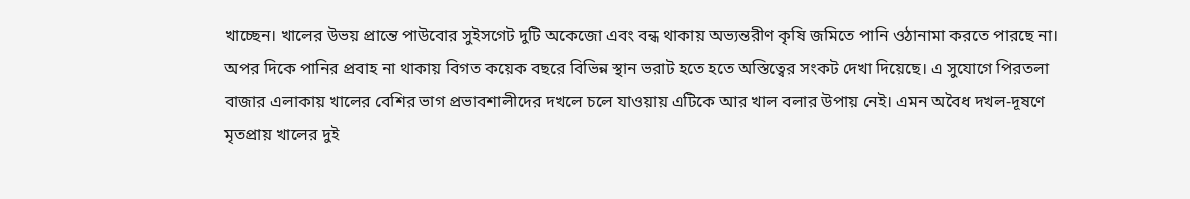খাচ্ছেন। খালের উভয় প্রান্তে পাউবোর সুইসগেট দুটি অকেজো এবং বন্ধ থাকায় অভ্যন্তরীণ কৃষি জমিতে পানি ওঠানামা করতে পারছে না। অপর দিকে পানির প্রবাহ না থাকায় বিগত কয়েক বছরে বিভিন্ন স্থান ভরাট হতে হতে অস্তিত্বের সংকট দেখা দিয়েছে। এ সুযোগে পিরতলা বাজার এলাকায় খালের বেশির ভাগ প্রভাবশালীদের দখলে চলে যাওয়ায় এটিকে আর খাল বলার উপায় নেই। এমন অবৈধ দখল-দূষণে মৃতপ্রায় খালের দুই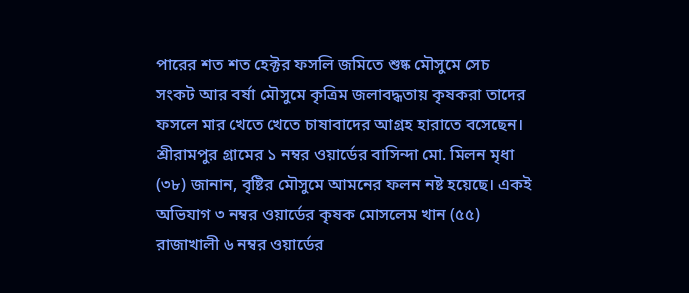পারের শত শত হেক্টর ফসলি জমিতে শুষ্ক মৌসুমে সেচ সংকট আর বর্ষা মৌসুমে কৃত্রিম জলাবদ্ধতায় কৃষকরা তাদের ফসলে মার খেতে খেতে চাষাবাদের আগ্রহ হারাতে বসেছেন। শ্রীরামপুর গ্রামের ১ নম্বর ওয়ার্ডের বাসিন্দা মো. মিলন মৃধা (৩৮) জানান, বৃষ্টির মৌসুমে আমনের ফলন নষ্ট হয়েছে। একই অভিযাগ ৩ নম্বর ওয়ার্ডের কৃষক মোসলেম খান (৫৫) রাজাখালী ৬ নম্বর ওয়ার্ডের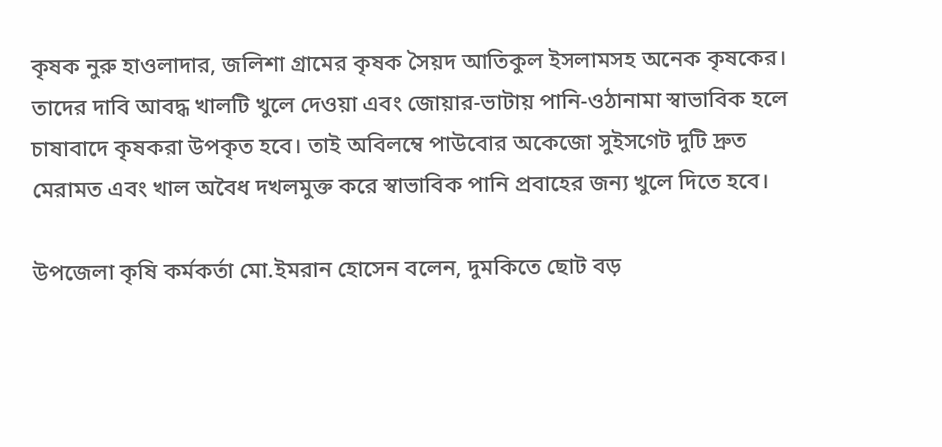কৃষক নুরু হাওলাদার, জলিশা গ্রামের কৃষক সৈয়দ আতিকুল ইসলামসহ অনেক কৃষকের। তাদের দাবি আবদ্ধ খালটি খুলে দেওয়া এবং জোয়ার-ভাটায় পানি-ওঠানামা স্বাভাবিক হলে চাষাবাদে কৃষকরা উপকৃত হবে। তাই অবিলম্বে পাউবোর অকেজো সুইসগেট দুটি দ্রুত মেরামত এবং খাল অবৈধ দখলমুক্ত করে স্বাভাবিক পানি প্রবাহের জন্য খুলে দিতে হবে।

উপজেলা কৃষি কর্মকর্তা মো.ইমরান হোসেন বলেন, দুমকিতে ছোট বড়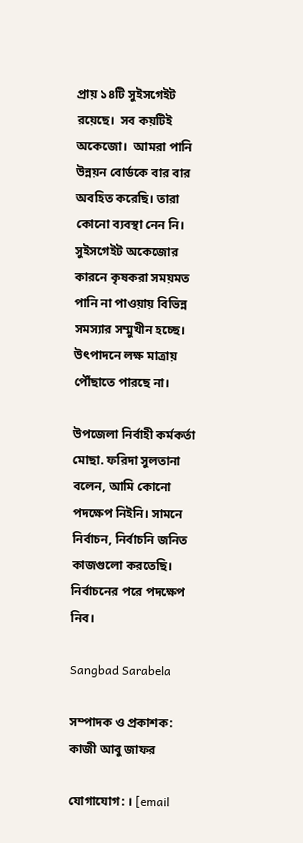প্রায় ১৪টি সুইসগেইট রয়েছে।  সব কয়টিই অকেজো।  আমরা পানি উন্নয়ন বোর্ডকে বার বার অবহিত করেছি। তারা কোনো ব্যবস্থা নেন নি। সুইসগেইট অকেজোর কারনে কৃষকরা সময়মত পানি না পাওয়ায় বিভিন্ন সমস্যার সম্মুখীন হচ্ছে।  উৎপাদনে লক্ষ মাত্রায় পৌঁছাতে পারছে না।

উপজেলা নির্বাহী কর্মকর্তা মোছা. ফরিদা সুলতানা বলেন, আমি কোনো পদক্ষেপ নিইনি। সামনে নির্বাচন, নির্বাচনি জনিত কাজগুলো করতেছি। নির্বাচনের পরে পদক্ষেপ নিব।

Sangbad Sarabela

সম্পাদক ও প্রকাশক: কাজী আবু জাফর

যোগাযোগ: । [email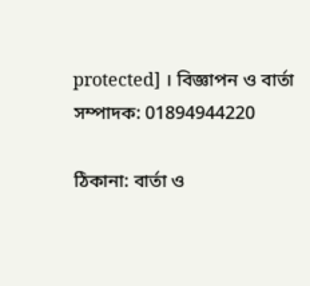protected] । বিজ্ঞাপন ও বার্তা সম্পাদক: 01894944220

ঠিকানা: বার্তা ও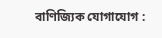বাণিজ্যিক যোগাযোগ :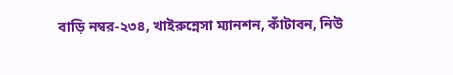বাড়ি নম্বর-২৩৪, খাইরুন্নেসা ম্যানশন, কাঁটাবন, নিউ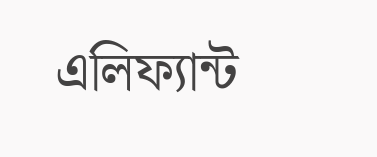এলিফ্যান্ট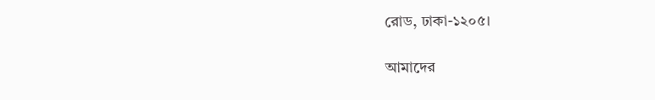রোড, ঢাকা-১২০৫।

আমাদের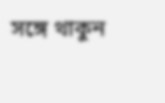সঙ্গে থাকুন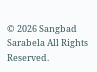© 2026 Sangbad Sarabela All Rights Reserved.